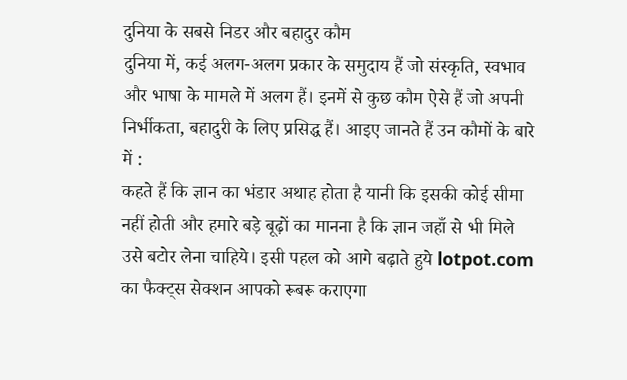दुनिया के सबसे निडर और बहादुर कौम
दुनिया में, कई अलग-अलग प्रकार के समुदाय हैं जो संस्कृति, स्वभाव और भाषा के मामले में अलग हैं। इनमें से कुछ कौम ऐसे हैं जो अपनी निर्भीकता, बहादुरी के लिए प्रसिद्ध हैं। आइए जानते हैं उन कौमों के बारे में :
कहते हैं कि ज्ञान का भंडार अथाह होता है यानी कि इसकी कोई सीमा नहीं होती और हमारे बड़े बूढ़ों का मानना है कि ज्ञान जहाँ से भी मिले उसे बटोर लेना चाहिये। इसी पहल को आगे बढ़ाते हुये lotpot.com का फैक्ट्स सेक्शन आपको रूबरू कराएगा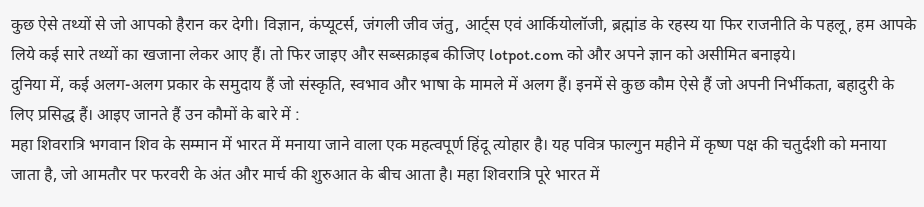कुछ ऐसे तथ्यों से जो आपको हैरान कर देगी। विज्ञान, कंप्यूटर्स, जंगली जीव जंतु, आर्ट्स एवं आर्कियोलॉजी, ब्रह्मांड के रहस्य या फिर राजनीति के पहलू, हम आपके लिये कई सारे तथ्यों का खजाना लेकर आए हैं। तो फिर जाइए और सब्सक्राइब कीजिए lotpot.com को और अपने ज्ञान को असीमित बनाइये।
दुनिया में, कई अलग-अलग प्रकार के समुदाय हैं जो संस्कृति, स्वभाव और भाषा के मामले में अलग हैं। इनमें से कुछ कौम ऐसे हैं जो अपनी निर्भीकता, बहादुरी के लिए प्रसिद्ध हैं। आइए जानते हैं उन कौमों के बारे में :
महा शिवरात्रि भगवान शिव के सम्मान में भारत में मनाया जाने वाला एक महत्वपूर्ण हिंदू त्योहार है। यह पवित्र फाल्गुन महीने में कृष्ण पक्ष की चतुर्दशी को मनाया जाता है, जो आमतौर पर फरवरी के अंत और मार्च की शुरुआत के बीच आता है। महा शिवरात्रि पूरे भारत में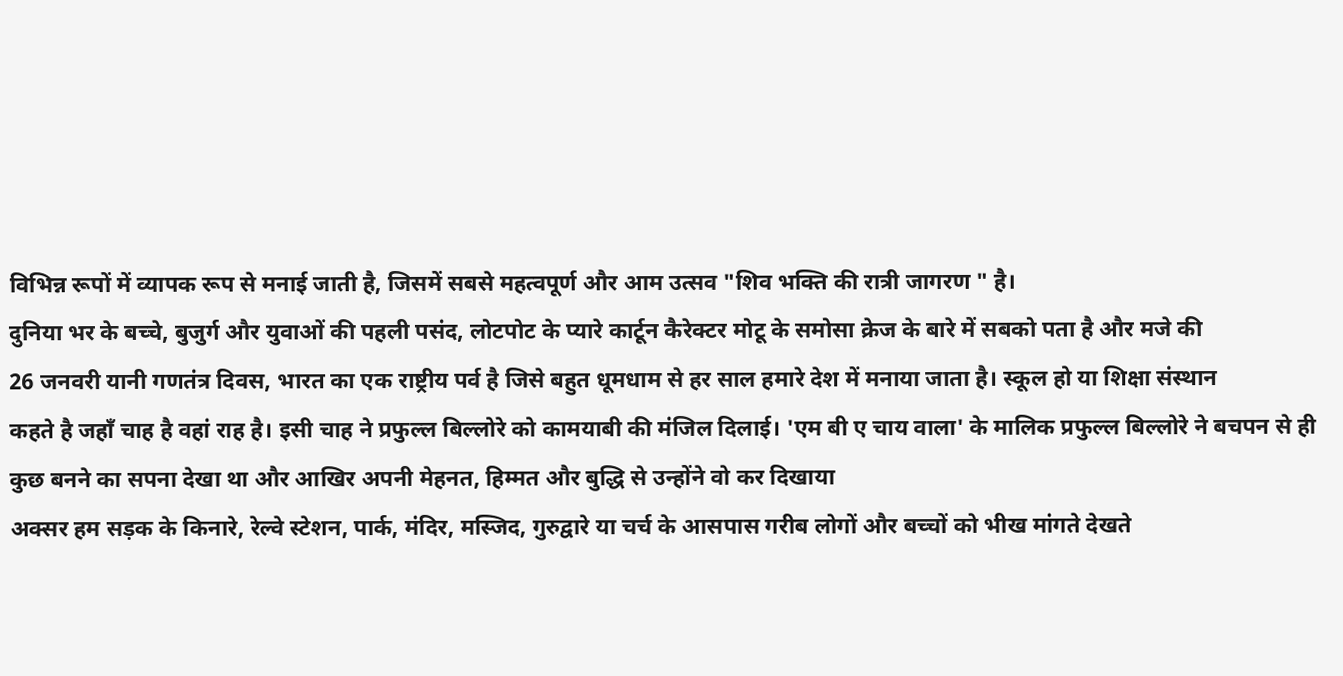विभिन्न रूपों में व्यापक रूप से मनाई जाती है, जिसमें सबसे महत्वपूर्ण और आम उत्सव "शिव भक्ति की रात्री जागरण " है।
दुनिया भर के बच्चे, बुजुर्ग और युवाओं की पहली पसंद, लोटपोट के प्यारे कार्टून कैरेक्टर मोटू के समोसा क्रेज के बारे में सबको पता है और मजे की
26 जनवरी यानी गणतंत्र दिवस, भारत का एक राष्ट्रीय पर्व है जिसे बहुत धूमधाम से हर साल हमारे देश में मनाया जाता है। स्कूल हो या शिक्षा संस्थान
कहते है जहाँ चाह है वहां राह है। इसी चाह ने प्रफुल्ल बिल्लोरे को कामयाबी की मंजिल दिलाई। 'एम बी ए चाय वाला' के मालिक प्रफुल्ल बिल्लोरे ने बचपन से ही कुछ बनने का सपना देखा था और आखिर अपनी मेहनत, हिम्मत और बुद्धि से उन्होंने वो कर दिखाया
अक्सर हम सड़क के किनारे, रेल्वे स्टेशन, पार्क, मंदिर, मस्जिद, गुरुद्वारे या चर्च के आसपास गरीब लोगों और बच्चों को भीख मांगते देखते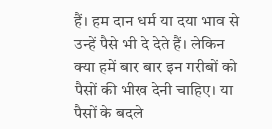हैं। हम दान धर्म या दया भाव से उन्हें पैसे भी दे देते हैं। लेकिन क्या हमें बार बार इन गरीबों को पैसों की भीख देनी चाहिए। या पैसों के बदले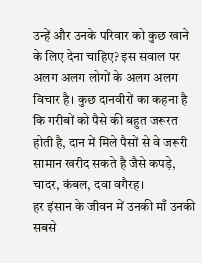उन्हें और उनके परिवार को कुछ खाने के लिए देना चाहिए? इस सवाल पर अलग अलग लोगों के अलग अलग विचार है। कुछ दानवीरों का कहना है कि गरीबों को पैसे की बहुत जरूरत होती है, दान में मिले पैसों से वे जरूरी सामान खरीद सकते है जैसे कपड़े, चादर, कंबल, दवा वगैरह।
हर इंसान के जीवन में उनकी माँ उनकी सबसे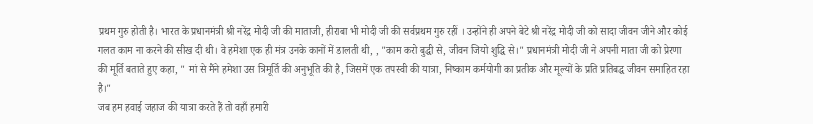प्रथम गुरु होती है। भारत के प्रधानमंत्री श्री नरेंद्र मोदी जी की माताजी, हीराबा भी मोदी जी की सर्वप्रथम गुरु रहीं । उन्होंने ही अपने बेटे श्री नरेंद्र मोदी जी को सादा जीवन जीने और कोई गलत काम ना करने की सीख दी थी। वे हमेशा एक ही मंत्र उनके कानों में डालती थी, , "काम करो बुद्धी से, जीवन जियो शुद्धि से।" प्रधानमंत्री मोदी जी ने अपनी माता जी को प्रेरणा की मूर्ति बताते हुए कहा, " मां से मैंने हमेशा उस त्रिमूर्ति की अनुभूति की है, जिसमें एक तपस्वी की यात्रा, निष्काम कर्मयोगी का प्रतीक और मूल्यों के प्रति प्रतिबद्ध जीवन समाहित रहा है।"
जब हम हवाई जहाज की यात्रा करते हैं तो वहाँ हमारी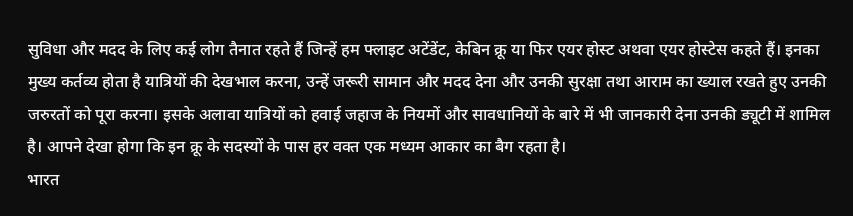सुविधा और मदद के लिए कई लोग तैनात रहते हैं जिन्हें हम फ्लाइट अटेंडेंट, केबिन क्रू या फिर एयर होस्ट अथवा एयर होस्टेस कहते हैं। इनका मुख्य कर्तव्य होता है यात्रियों की देखभाल करना, उन्हें जरूरी सामान और मदद देना और उनकी सुरक्षा तथा आराम का ख्याल रखते हुए उनकी जरुरतों को पूरा करना। इसके अलावा यात्रियों को हवाई जहाज के नियमों और सावधानियों के बारे में भी जानकारी देना उनकी ड्यूटी में शामिल है। आपने देखा होगा कि इन क्रू के सदस्यों के पास हर वक्त एक मध्यम आकार का बैग रहता है।
भारत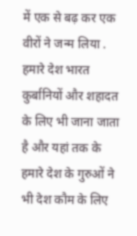में एक से बढ़ कर एक वीरों ने जन्म लिया . हमारे देश भारत कुर्बानियों और शहादत के लिए भी जाना जाता है और यहां तक के हमारे देश के गुरुओं ने भी देश कौम के लिए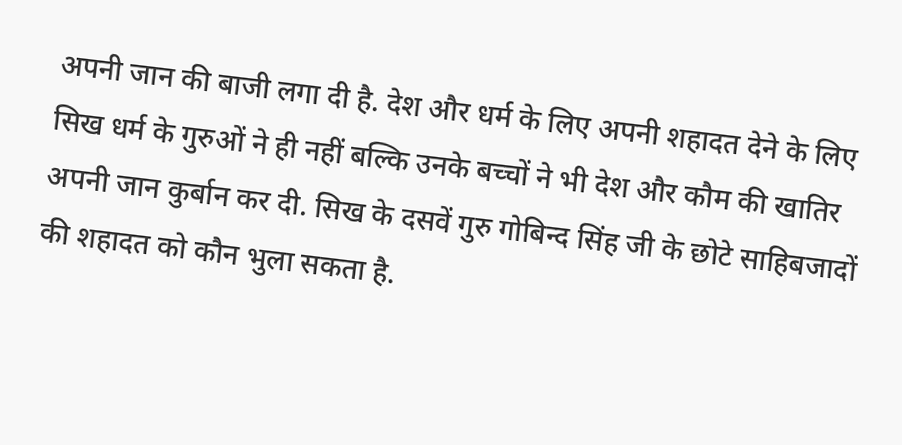अपनी जान की बाजी लगा दी है. देश और धर्म के लिए अपनी शहादत देने के लिए सिख धर्म के गुरुओं ने ही नहीं बल्कि उनके बच्चों ने भी देश और कौम की खातिर अपनी जान कुर्बान कर दी. सिख के दसवें गुरु गोबिन्द सिंह जी के छोटे साहिबजादों की शहादत को कौन भुला सकता है.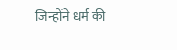जिन्होंने धर्म की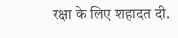रक्षा के लिए शहादत दी.